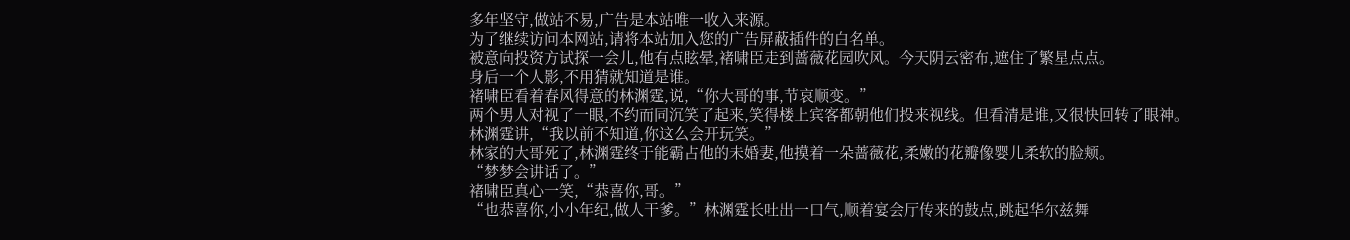多年坚守,做站不易,广告是本站唯一收入来源。
为了继续访问本网站,请将本站加入您的广告屏蔽插件的白名单。
被意向投资方试探一会儿,他有点眩晕,褚啸臣走到蔷薇花园吹风。今天阴云密布,遮住了繁星点点。
身后一个人影,不用猜就知道是谁。
褚啸臣看着春风得意的林渊霆,说,“你大哥的事,节哀顺变。”
两个男人对视了一眼,不约而同沉笑了起来,笑得楼上宾客都朝他们投来视线。但看清是谁,又很快回转了眼神。
林渊霆讲,“我以前不知道,你这么会开玩笑。”
林家的大哥死了,林渊霆终于能霸占他的未婚妻,他摸着一朵蔷薇花,柔嫩的花瓣像婴儿柔软的脸颊。
“梦梦会讲话了。”
褚啸臣真心一笑,“恭喜你,哥。”
“也恭喜你,小小年纪,做人干爹。”林渊霆长吐出一口气,顺着宴会厅传来的鼓点,跳起华尔兹舞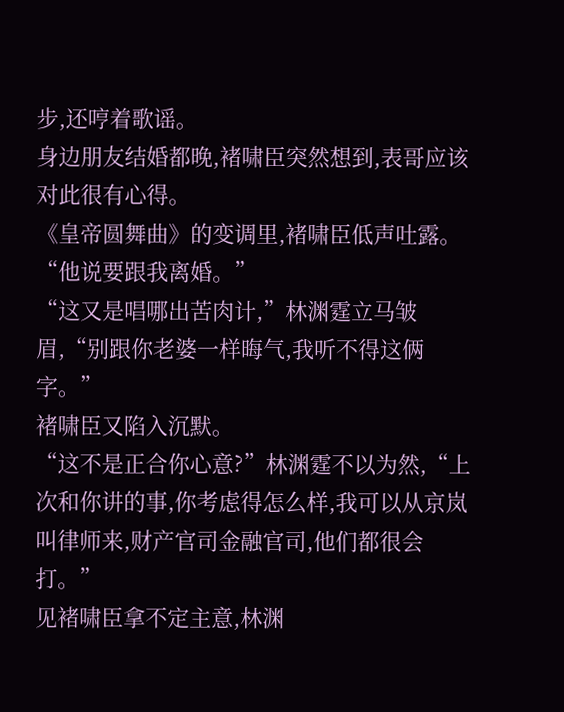步,还哼着歌谣。
身边朋友结婚都晚,褚啸臣突然想到,表哥应该对此很有心得。
《皇帝圆舞曲》的变调里,褚啸臣低声吐露。
“他说要跟我离婚。”
“这又是唱哪出苦肉计,”林渊霆立马皱眉,“别跟你老婆一样晦气,我听不得这俩字。”
褚啸臣又陷入沉默。
“这不是正合你心意?”林渊霆不以为然,“上次和你讲的事,你考虑得怎么样,我可以从京岚叫律师来,财产官司金融官司,他们都很会打。”
见褚啸臣拿不定主意,林渊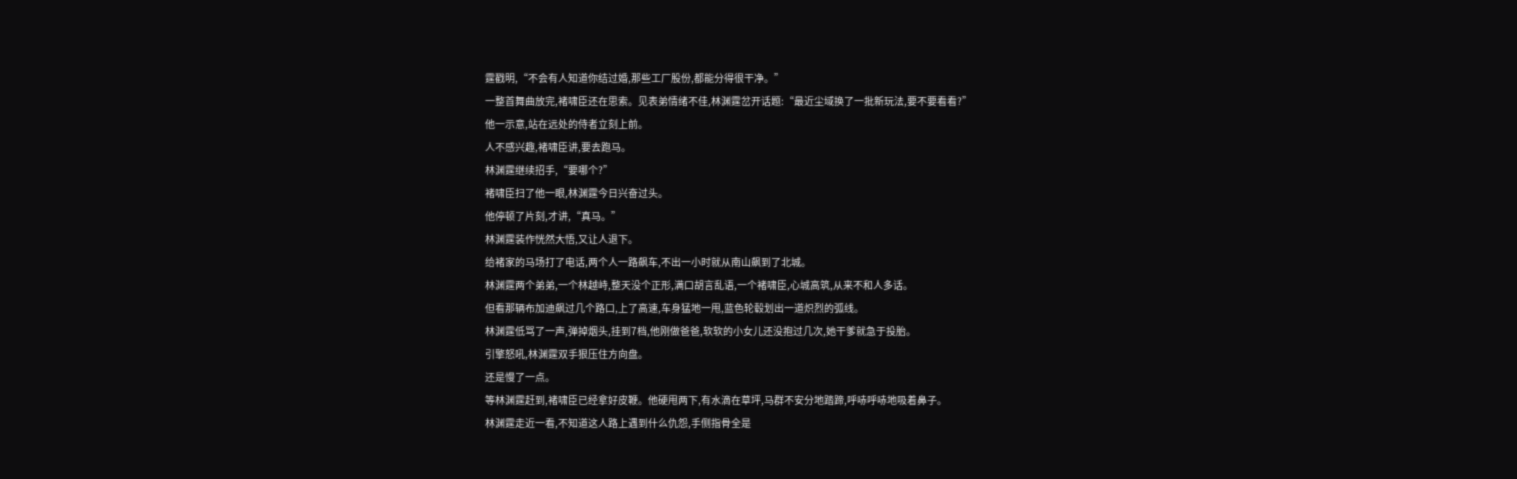霆戳明,“不会有人知道你结过婚,那些工厂股份,都能分得很干净。”
一整首舞曲放完,褚啸臣还在思索。见表弟情绪不佳,林渊霆岔开话题:“最近尘域换了一批新玩法,要不要看看?”
他一示意,站在远处的侍者立刻上前。
人不感兴趣,褚啸臣讲,要去跑马。
林渊霆继续招手,“要哪个?”
褚啸臣扫了他一眼,林渊霆今日兴奋过头。
他停顿了片刻,才讲,“真马。”
林渊霆装作恍然大悟,又让人退下。
给褚家的马场打了电话,两个人一路飙车,不出一小时就从南山飙到了北城。
林渊霆两个弟弟,一个林越峙,整天没个正形,满口胡言乱语,一个褚啸臣,心城高筑,从来不和人多话。
但看那辆布加迪飙过几个路口,上了高速,车身猛地一甩,蓝色轮毂划出一道炽烈的弧线。
林渊霆低骂了一声,弹掉烟头,挂到7档,他刚做爸爸,软软的小女儿还没抱过几次,她干爹就急于投胎。
引擎怒吼,林渊霆双手狠压住方向盘。
还是慢了一点。
等林渊霆赶到,褚啸臣已经拿好皮鞭。他硬甩两下,有水滴在草坪,马群不安分地踏蹄,呼哧呼哧地吸着鼻子。
林渊霆走近一看,不知道这人路上遇到什么仇怨,手侧指骨全是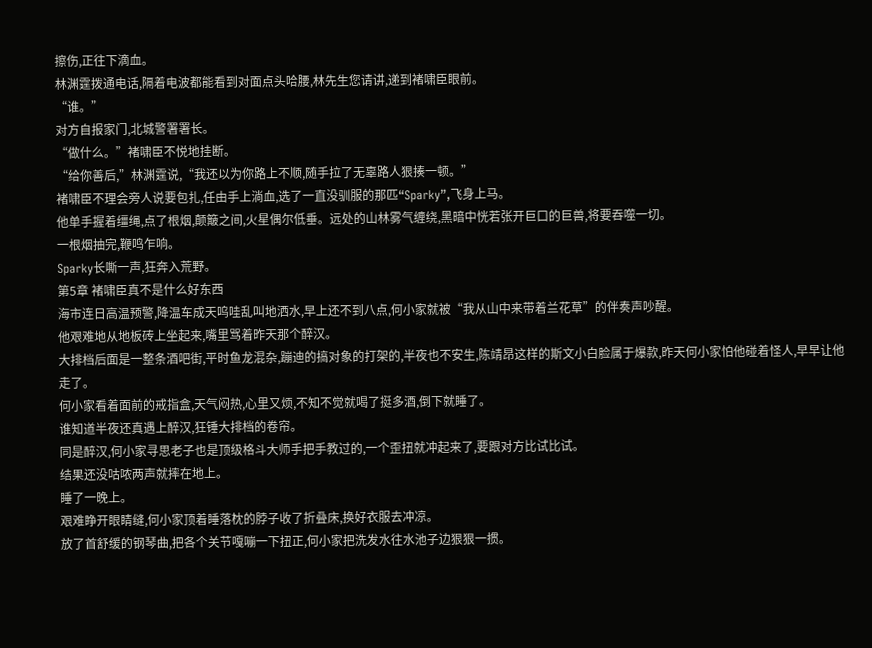擦伤,正往下滴血。
林渊霆拨通电话,隔着电波都能看到对面点头哈腰,林先生您请讲,递到褚啸臣眼前。
“谁。”
对方自报家门,北城警署署长。
“做什么。”褚啸臣不悦地挂断。
“给你善后,”林渊霆说,“我还以为你路上不顺,随手拉了无辜路人狠揍一顿。”
褚啸臣不理会旁人说要包扎,任由手上淌血,选了一直没驯服的那匹“Sparky”,飞身上马。
他单手握着缰绳,点了根烟,颠簸之间,火星偶尔低垂。远处的山林雾气缠绕,黑暗中恍若张开巨口的巨兽,将要吞噬一切。
一根烟抽完,鞭鸣乍响。
Sparky长嘶一声,狂奔入荒野。
第5章 褚啸臣真不是什么好东西
海市连日高温预警,降温车成天呜哇乱叫地洒水,早上还不到八点,何小家就被“我从山中来带着兰花草”的伴奏声吵醒。
他艰难地从地板砖上坐起来,嘴里骂着昨天那个醉汉。
大排档后面是一整条酒吧街,平时鱼龙混杂,蹦迪的搞对象的打架的,半夜也不安生,陈靖昂这样的斯文小白脸属于爆款,昨天何小家怕他碰着怪人,早早让他走了。
何小家看着面前的戒指盒,天气闷热,心里又烦,不知不觉就喝了挺多酒,倒下就睡了。
谁知道半夜还真遇上醉汉,狂锤大排档的卷帘。
同是醉汉,何小家寻思老子也是顶级格斗大师手把手教过的,一个歪扭就冲起来了,要跟对方比试比试。
结果还没咕哝两声就摔在地上。
睡了一晚上。
艰难睁开眼睛缝,何小家顶着睡落枕的脖子收了折叠床,换好衣服去冲凉。
放了首舒缓的钢琴曲,把各个关节嘎嘣一下扭正,何小家把洗发水往水池子边狠狠一掼。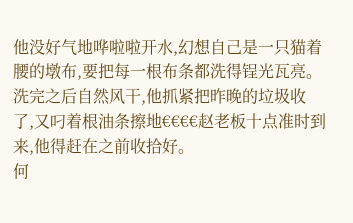他没好气地哗啦啦开水,幻想自己是一只猫着腰的墩布,要把每一根布条都洗得锃光瓦亮。
洗完之后自然风干,他抓紧把昨晚的垃圾收了,又叼着根油条擦地€€€€赵老板十点准时到来,他得赶在之前收拾好。
何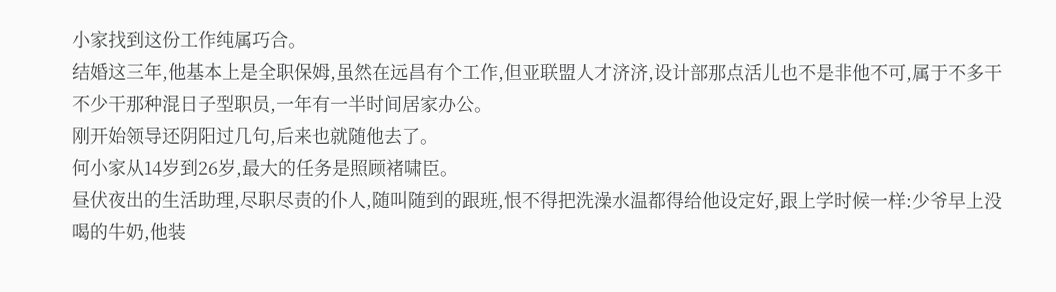小家找到这份工作纯属巧合。
结婚这三年,他基本上是全职保姆,虽然在远昌有个工作,但亚联盟人才济济,设计部那点活儿也不是非他不可,属于不多干不少干那种混日子型职员,一年有一半时间居家办公。
刚开始领导还阴阳过几句,后来也就随他去了。
何小家从14岁到26岁,最大的任务是照顾褚啸臣。
昼伏夜出的生活助理,尽职尽责的仆人,随叫随到的跟班,恨不得把洗澡水温都得给他设定好,跟上学时候一样:少爷早上没喝的牛奶,他装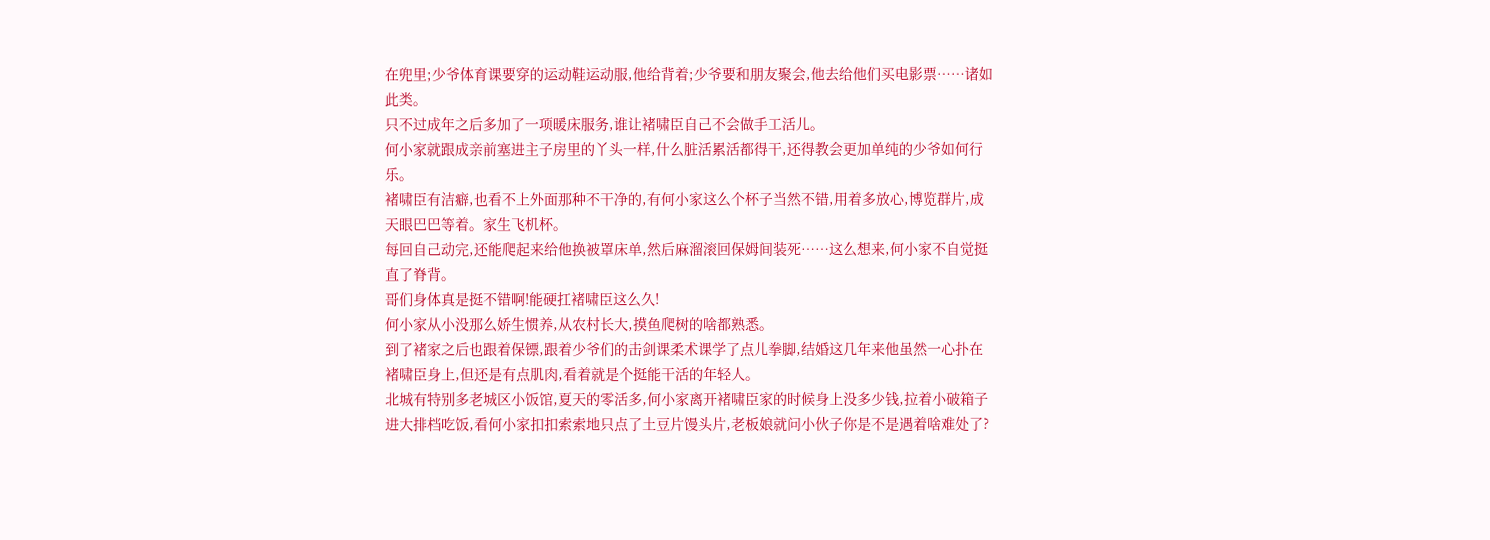在兜里;少爷体育课要穿的运动鞋运动服,他给背着;少爷要和朋友聚会,他去给他们买电影票……诸如此类。
只不过成年之后多加了一项暖床服务,谁让褚啸臣自己不会做手工活儿。
何小家就跟成亲前塞进主子房里的丫头一样,什么脏活累活都得干,还得教会更加单纯的少爷如何行乐。
褚啸臣有洁癖,也看不上外面那种不干净的,有何小家这么个杯子当然不错,用着多放心,博览群片,成天眼巴巴等着。家生飞机杯。
每回自己动完,还能爬起来给他换被罩床单,然后麻溜滚回保姆间装死……这么想来,何小家不自觉挺直了脊背。
哥们身体真是挺不错啊!能硬扛褚啸臣这么久!
何小家从小没那么娇生惯养,从农村长大,摸鱼爬树的啥都熟悉。
到了褚家之后也跟着保镖,跟着少爷们的击剑课柔术课学了点儿拳脚,结婚这几年来他虽然一心扑在褚啸臣身上,但还是有点肌肉,看着就是个挺能干活的年轻人。
北城有特别多老城区小饭馆,夏天的零活多,何小家离开褚啸臣家的时候身上没多少钱,拉着小破箱子进大排档吃饭,看何小家扣扣索索地只点了土豆片馒头片,老板娘就问小伙子你是不是遇着啥难处了?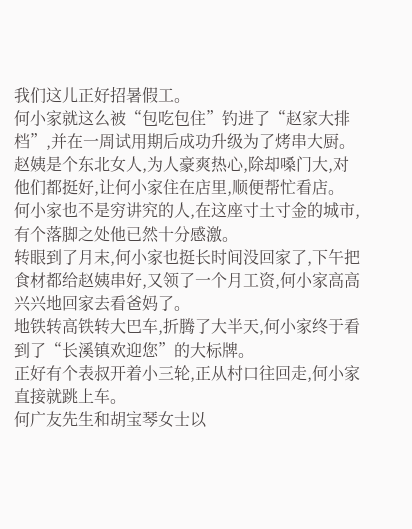我们这儿正好招暑假工。
何小家就这么被“包吃包住”钓进了“赵家大排档”,并在一周试用期后成功升级为了烤串大厨。
赵姨是个东北女人,为人豪爽热心,除却嗓门大,对他们都挺好,让何小家住在店里,顺便帮忙看店。
何小家也不是穷讲究的人,在这座寸土寸金的城市,有个落脚之处他已然十分感激。
转眼到了月末,何小家也挺长时间没回家了,下午把食材都给赵姨串好,又领了一个月工资,何小家高高兴兴地回家去看爸妈了。
地铁转高铁转大巴车,折腾了大半天,何小家终于看到了“长溪镇欢迎您”的大标牌。
正好有个表叔开着小三轮,正从村口往回走,何小家直接就跳上车。
何广友先生和胡宝琴女士以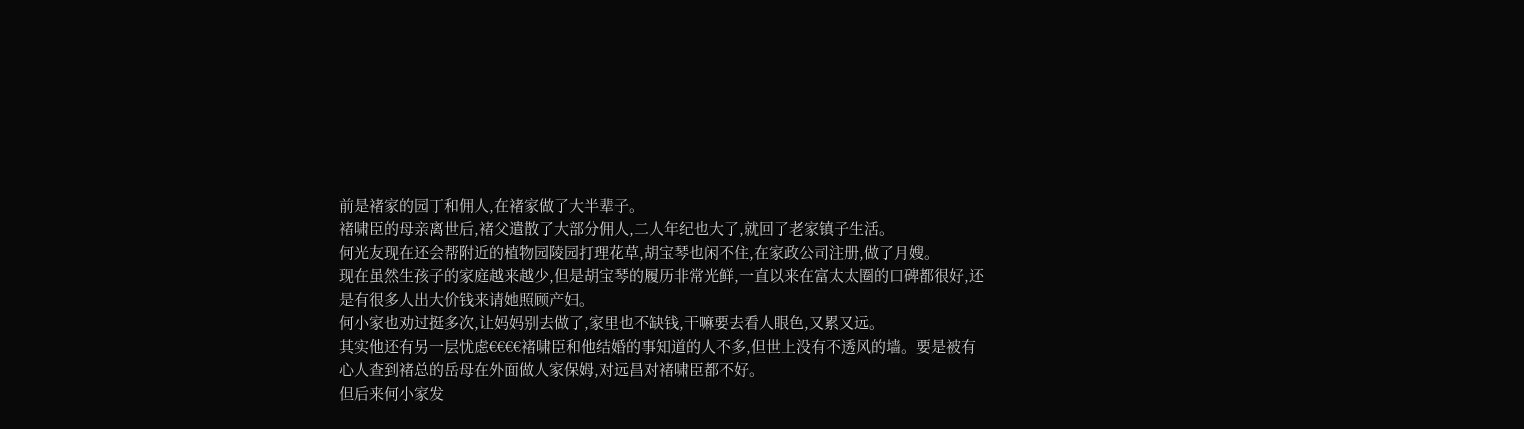前是褚家的园丁和佣人,在褚家做了大半辈子。
褚啸臣的母亲离世后,褚父遣散了大部分佣人,二人年纪也大了,就回了老家镇子生活。
何光友现在还会帮附近的植物园陵园打理花草,胡宝琴也闲不住,在家政公司注册,做了月嫂。
现在虽然生孩子的家庭越来越少,但是胡宝琴的履历非常光鲜,一直以来在富太太圈的口碑都很好,还是有很多人出大价钱来请她照顾产妇。
何小家也劝过挺多次,让妈妈别去做了,家里也不缺钱,干嘛要去看人眼色,又累又远。
其实他还有另一层忧虑€€€€褚啸臣和他结婚的事知道的人不多,但世上没有不透风的墙。要是被有心人查到褚总的岳母在外面做人家保姆,对远昌对褚啸臣都不好。
但后来何小家发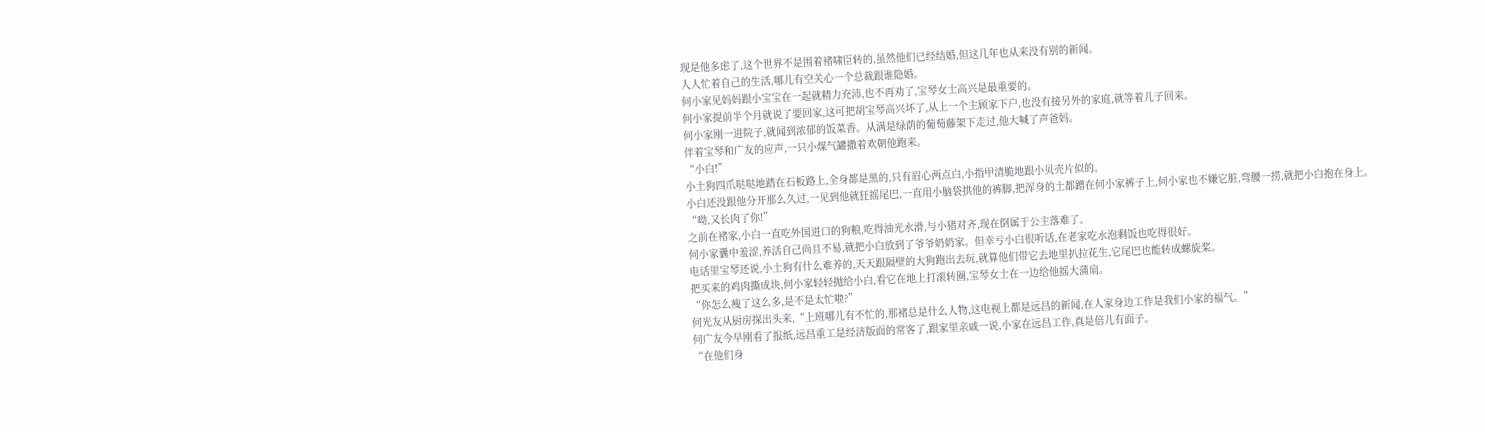现是他多虑了,这个世界不是围着褚啸臣转的,虽然他们已经结婚,但这几年也从来没有别的新闻。
人人忙着自己的生活,哪儿有空关心一个总裁跟谁隐婚。
何小家见妈妈跟小宝宝在一起就精力充沛,也不再劝了,宝琴女士高兴是最重要的。
何小家提前半个月就说了要回家,这可把胡宝琴高兴坏了,从上一个主顾家下户,也没有接另外的家庭,就等着儿子回来。
何小家刚一进院子,就闻到浓郁的饭菜香。从满是绿荫的葡萄藤架下走过,他大喊了声爸妈。
伴着宝琴和广友的应声,一只小煤气罐撒着欢朝他跑来。
“小白!”
小土狗四爪哒哒地踏在石板路上,全身都是黑的,只有眉心两点白,小指甲清脆地跟小贝壳片似的。
小白还没跟他分开那么久过,一见到他就狂摇尾巴,一直用小脑袋拱他的裤脚,把浑身的土都蹭在何小家裤子上,何小家也不嫌它脏,弯腰一捞,就把小白抱在身上。
“呦,又长肉了你!”
之前在褚家,小白一直吃外国进口的狗粮,吃得油光水滑,与小猪对齐,现在倒属于公主落难了。
何小家囊中羞涩,养活自己尚且不易,就把小白放到了爷爷奶奶家。但幸亏小白很听话,在老家吃水泡剩饭也吃得很好。
电话里宝琴还说,小土狗有什么难养的,天天跟隔壁的大狗跑出去玩,就算他们带它去地里扒拉花生,它尾巴也能转成螺旋桨。
把买来的鸡肉撕成块,何小家轻轻抛给小白,看它在地上打滚转圈,宝琴女士在一边给他摇大蒲扇。
“你怎么瘦了这么多,是不是太忙啦?”
何光友从厨房探出头来,“上班哪儿有不忙的,那褚总是什么人物,这电视上都是远昌的新闻,在人家身边工作是我们小家的福气。”
何广友今早刚看了报纸,远昌重工是经济版面的常客了,跟家里亲戚一说,小家在远昌工作,真是倍儿有面子。
“在他们身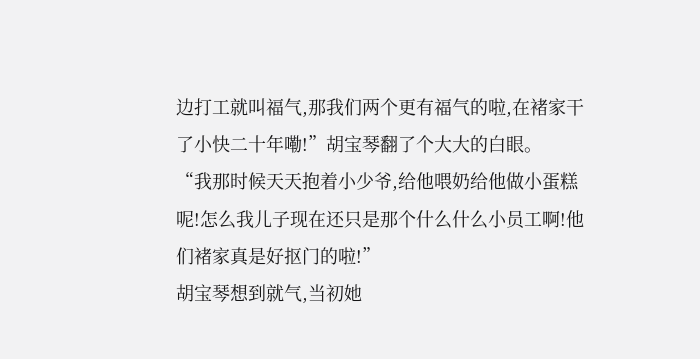边打工就叫福气,那我们两个更有福气的啦,在褚家干了小快二十年嘞!”胡宝琴翻了个大大的白眼。
“我那时候天天抱着小少爷,给他喂奶给他做小蛋糕呢!怎么我儿子现在还只是那个什么什么小员工啊!他们褚家真是好抠门的啦!”
胡宝琴想到就气,当初她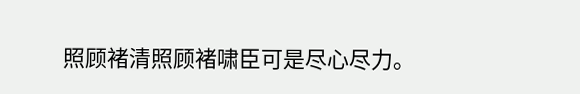照顾褚清照顾褚啸臣可是尽心尽力。